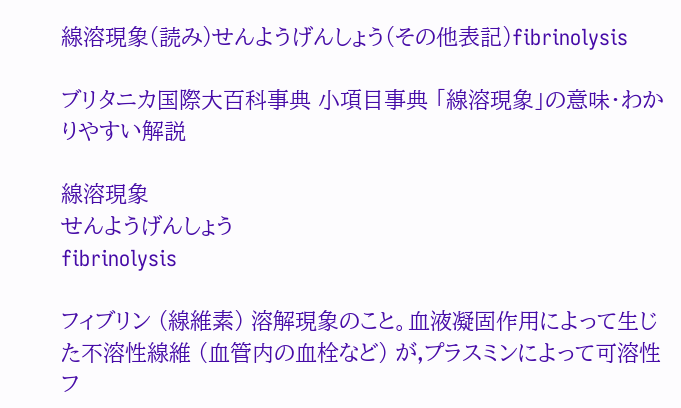線溶現象(読み)せんようげんしょう(その他表記)fibrinolysis

ブリタニカ国際大百科事典 小項目事典 「線溶現象」の意味・わかりやすい解説

線溶現象
せんようげんしょう
fibrinolysis

フィブリン (線維素) 溶解現象のこと。血液凝固作用によって生じた不溶性線維 (血管内の血栓など) が,プラスミンによって可溶性フ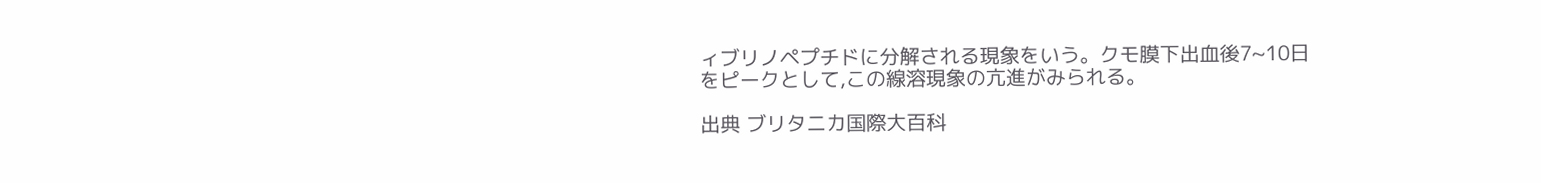ィブリノペプチドに分解される現象をいう。クモ膜下出血後7~10日をピークとして,この線溶現象の亢進がみられる。

出典 ブリタニカ国際大百科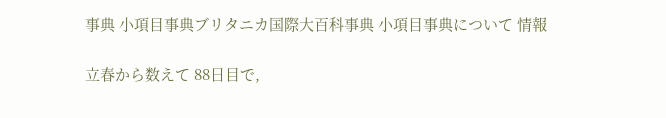事典 小項目事典ブリタニカ国際大百科事典 小項目事典について 情報

立春から数えて 88日目で,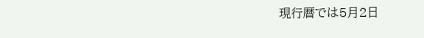現行暦では5月2日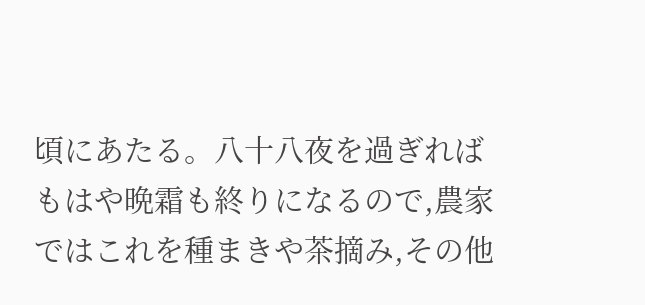頃にあたる。八十八夜を過ぎればもはや晩霜も終りになるので,農家ではこれを種まきや茶摘み,その他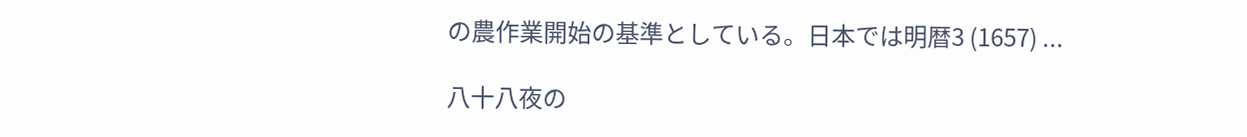の農作業開始の基準としている。日本では明暦3 (1657) ...

八十八夜の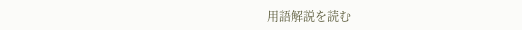用語解説を読む